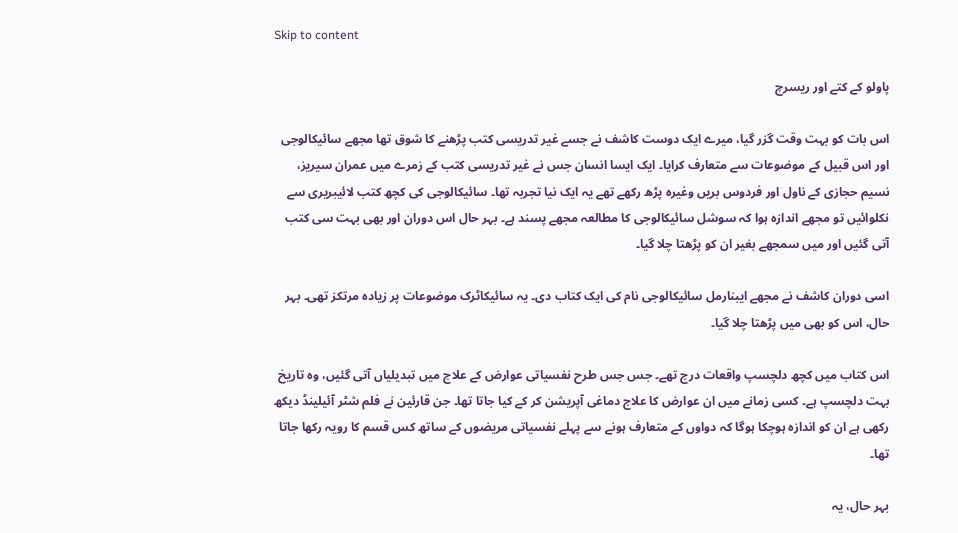Skip to content

پاولو کے کتے اور ریسرچ

اس بات کو بہت وقت گزر گیا، میرے ایک دوست کاشف نے جسے غیر تدریسی کتب پڑھنے کا شوق تھا مجھے سائیکالوجی اور اس قبیل کے موضوعات سے متعارف کرایا۔ ایک ایسا انسان جس نے غیر تدریسی کتب کے زمرے میں عمران سیریز، نسیم حجازی کے ناول اور فردوس بریں وغیرہ پڑھ رکھے تھے یہ ایک نیا تجربہ تھا۔ سائیکالوجی کی کچھ کتب لائیبریری سے نکلوائیں تو مجھے اندازہ ہوا کہ سوشل سائیکالوجی کا مطالعہ مجھے پسند ہے۔ بہر حال اس دوران اور بھی بہت سی کتب آتی گئیں اور میں سمجھے بغیر ان کو پڑھتا چلا گیا۔

اسی دوران کاشف نے مجھے ایبنارمل سائیکالوجی نام کی ایک کتاب دی۔ یہ سائیکاٹرک موضوعات پر زیادہ مرتکز تھی۔ بہر حال، اس کو بھی میں پڑھتا چلا گیا۔

اس کتاب میں کچھ دلچسپ واقعات درج تھے۔ جس جس طرح نفسیاتی عوارض کے علاج میں تبدیلیاں آتی گئیں، وہ تاریخ بہت دلچسپ ہے۔ کسی زمانے میں ان عوارض کا علاج دماغی آپریشن کر کے کیا جاتا تھا۔ جن قارئین نے فلم شٹر آئیلینڈ دیکھ رکھی ہے ان کو اندازہ ہوچکا ہوگا کہ دواوں کے متعارف ہونے سے پہلے نفسیاتی مریضوں کے ساتھ کس قسم کا رویہ رکھا جاتا تھا۔

بہر حال، یہ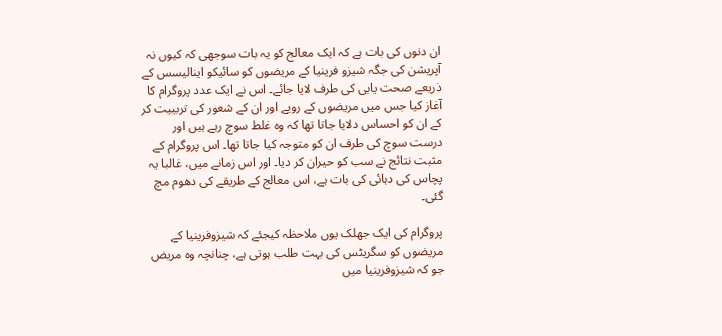ان دنوں کی بات ہے کہ ایک معالج کو یہ بات سوجھی کہ کیوں نہ آپریشن کی جگہ شیزو فرینیا کے مریضوں کو سائیکو اینالیسس کے ذریعے صحت یابی کی طرف لایا جائے۔ اس نے ایک عدد پروگرام کا آغاز کیا جس میں مریضوں کے رویے اور ان کے شعور کی تربییت کر کے ان کو احساس دلایا جاتا تھا کہ وہ غلط سوچ رہے ہیں اور درست سوچ کی طرف ان کو متوجہ کیا جاتا تھا۔ اس پروگرام کے مثبت نتائج نے سب کو حیران کر دیا۔ اور اس زمانے میں، غالبا یہ پچاس کی دہائی کی بات ہے، اس معالج کے طریقے کی دھوم مچ گئی۔

پروگرام کی ایک جھلک یوں ملاحظہ کیجئے کہ شیزوفرینیا کے مریضوں کو سگریٹس کی بہت طلب ہوتی ہے، چنانچہ وہ مریض جو کہ شیزوفرینیا میں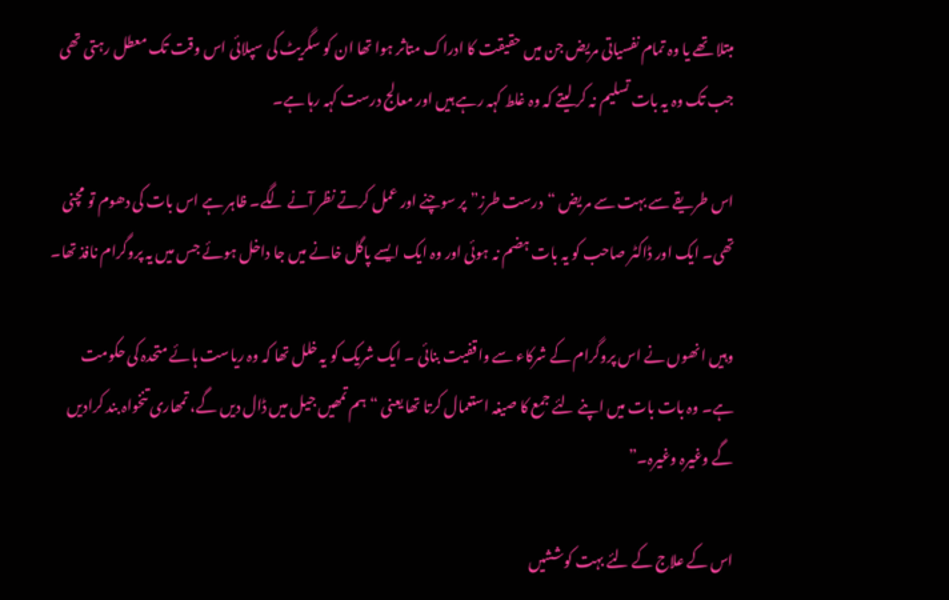مبتلا تھے یا وہ تمام نفسیاتی مریض جن میں حقیقت کا ادراک متاثر ہوا تھا ان کو سگریٹ کی سپلائی اس وقت تک معطل رہتی تھی جب تک وہ یہ بات تسلیم نہ کر لیتے کہ وہ غلط کہہ رہے ہیں اور معالج درست کہہ رہا ہے۔

اس طریقے سے بہت سے مریض “درست طرز” پر سوچنے اور عمل کرتے نظر آنے لگے۔ ظاہر ہے اس بات کی دھوم تو مچنی تھی۔ ایک اور ڈاکٹر صاحب کو یہ بات ہضم نہ ہوئی اور وہ ایک ایسے پاگل خانے میں جا داخل ہوئے جس میں یہ پروگرام نافذ تھا۔

وہیں انھوں نے اس پروگرام کے شرکاء سے واقفیت بنائی ۔ ایک شریک کو یہ خلل تھا کہ وہ ریاست ہائے متحدہ کی حکومت ہے۔ وہ بات بات میں اپنے لئے جمع کا صیغہ استعمال کرتا تھا یعنی “ہم تمھیں جیل میں ڈال دیں گے، تمھاری تنخواہ بند کرادیں گے وغیرہ وغیرہ۔”

اس کے علاج کے لئے بہت کوششیں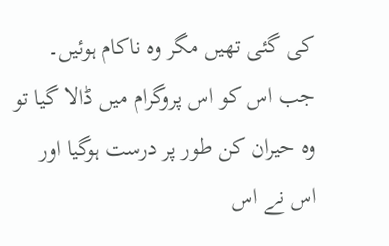کی گئی تھیں مگر وہ ناکام ہوئیں۔ جب اس کو اس پروگرام میں ڈالا گیا تو وہ حیران کن طور پر درست ہوگیا اور اس نے اس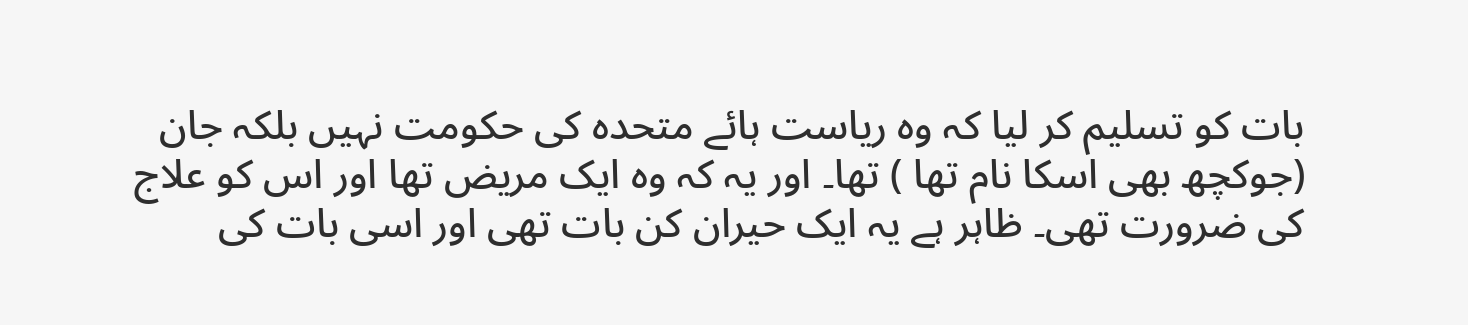بات کو تسلیم کر لیا کہ وہ ریاست ہائے متحدہ کی حکومت نہیں بلکہ جان (جوکچھ بھی اسکا نام تھا ) تھا۔ اور یہ کہ وہ ایک مریض تھا اور اس کو علاج کی ضرورت تھی۔ ظاہر ہے یہ ایک حیران کن بات تھی اور اسی بات کی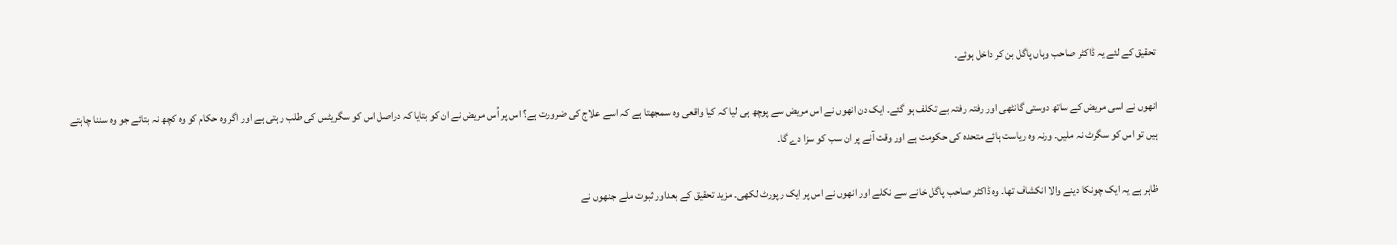تحقیق کے لئے یہ ڈاکٹر صاحب وہاں پاگل بن کر داخل ہوئے۔

انھوں نے اسی مریض کے ساتھ دوستی گانٹھی اور رفتہ رفتہ بے تکلف ہو گئے۔ ایک دن انھوں نے اس مریض سے پوچھ ہی لیا کہ کیا واقعی وہ سمجھتا ہے کہ اسے علاج کی ضرورت ہے؟ اس پر اُس مریض نے ان کو بتایا کہ دراصل اس کو سگریٹس کی طلب رہتی ہے اور اگر وہ حکام کو وہ کچھ نہ بتائے جو وہ سننا چاہتے ہیں تو اس کو سگرٹ نہ ملیں۔ ورنہ وہ ریاست ہائے متحدہ کی حکومت ہے اور وقت آنے پر ان سب کو سزا دے گا۔

ظاہر ہے یہ ایک چونکا دینے والا انکشاف تھا۔ وہ ڈاکٹر صاحب پاگل خانے سے نکلے اور انھوں نے اس پر ایک رپورٹ لکھی۔ مزید تحقیق کے بعداور ثبوت ملے جنھوں نے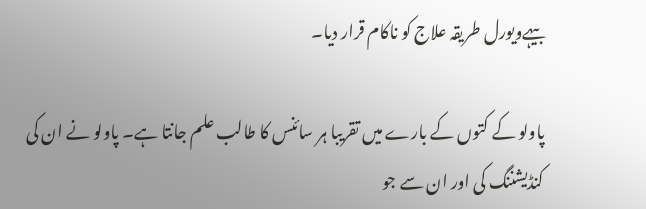بیہےویورل طریقہ علاج کو ناکام قرار دیا۔

پاولو کے کتوں کے بارے میں تقریبا ہر سائنس کا طالب علم جانتا ہے۔ پاولو نے ان کی کنڈیشننگ کی اور ان سے جو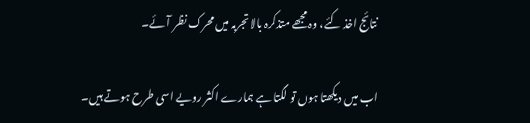نتائج اخذ کئے، وہ مجھے متذکرہ بالا تجربہ میں محرک نظر آئے۔

اب میں دیکھتا ہوں تو لگتا ہے ہمارے اکثر رویے اسی طرح ہوتے ہیں۔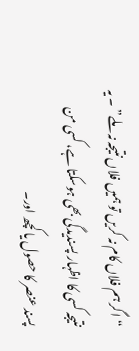“اگر ہم فلاں کام نہ کریں تو ہمیں فلاں نتیجہ نہ ملے” ۔ یہ نتیجہ کسی کا اظہار پسندیدگی بھی ہوسکتا ہے، کسی من پسند عنصر کا حصول یا کچھ اور۔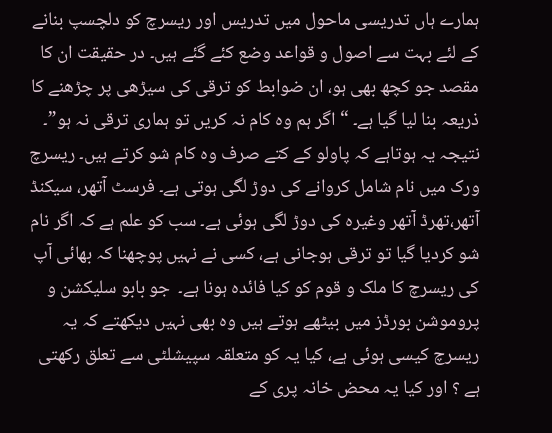ہمارے ہاں تدریسی ماحول میں تدریس اور ریسرچ کو دلچسپ بنانے کے لئے بہت سے اصول و قواعد وضع کئے گئے ہیں۔ در حقیقت ان کا مقصد جو کچھ بھی ہو، ان ضوابط کو ترقی کی سیڑھی پر چڑھنے کا ذریعہ بنا لیا گیا ہے۔ “اگر ہم وہ کام نہ کریں تو ہماری ترقی نہ ہو”۔ نتیجہ یہ ہوتاہے کہ پاولو کے کتے صرف وہ کام شو کرتے ہیں۔ ریسرچ ورک میں نام شامل کروانے کی دوڑ لگی ہوتی ہے۔ فرسٹ آتھر، سیکنڈ آتھر،تھرڈ آتھر وغیرہ کی دوڑ لگی ہوئی ہے۔ سب کو علم ہے کہ اگر نام شو کردیا گیا تو ترقی ہوجانی ہے، کسی نے نہیں پوچھنا کہ بھائی آپ کی ریسرچ کا ملک و قوم کو کیا فائدہ ہونا ہے۔  جو بابو سلیکشن و پروموشن بورڈز میں بیٹھے ہوتے ہیں وہ بھی نہیں دیکھتے کہ یہ ریسرچ کیسی ہوئی ہے، کیا یہ کو متعلقہ سپیشلٹی سے تعلق رکھتی ہے ؟ اور کیا یہ محض خانہ پری کے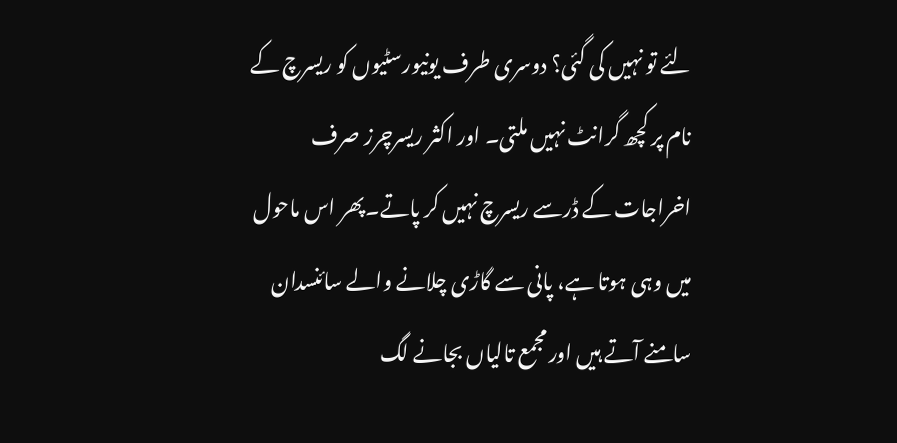لئے تو نہیں کی گئی؟ دوسری طرف یونیورسٹیوں کو ریسرچ کے نام پر کچھ گرانٹ نہیں ملتی۔ اور اکثر ریسرچرز صرف اخراجات کے ڈرسے ریسرچ نہیں کر پاتے۔پھر اس ماحول میں وہی ہوتا ہے، پانی سے گاڑی چلانے والے سائنسدان سامنے آتے ہیں اور مجمع تالیاں بجانے لگ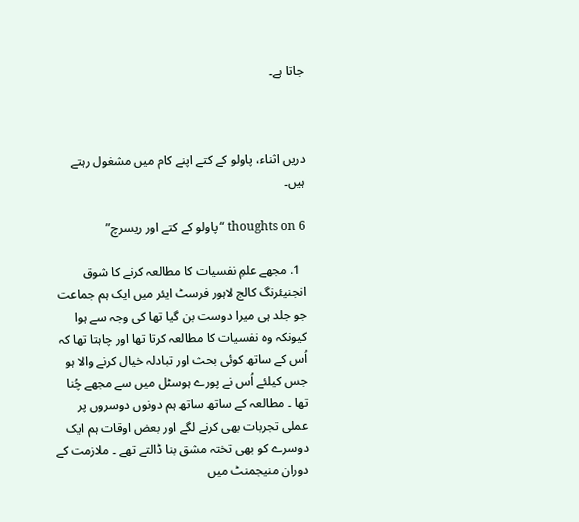جاتا ہے۔



دریں اثناء، پاولو کے کتے اپنے کام میں مشغول رہتے ہیں۔

6 thoughts on “پاولو کے کتے اور ریسرچ”

  1. مجھے علمِ نفسیات کا مطالعہ کرنے کا شوق انجنیئرنگ کالج لاہور فرسٹ ایئر میں ایک ہم جماعت جو جلد ہی میرا دوست بن گیا تھا کی وجہ سے ہوا کیونکہ وہ نفسیات کا مطالعہ کرتا تھا اور چاہتا تھا کہ اُس کے ساتھ کوئی بحث اور تبادلہ خیال کرنے والا ہو جس کیلئے اُس نے پورے ہوسٹل میں سے مجھے چُنا تھا ۔ مطالعہ کے ساتھ ساتھ ہم دونوں دوسروں پر عملی تجربات بھی کرنے لگے اور بعض اوقات ہم ایک دوسرے کو بھی تختہ مشق بنا ڈالتے تھے ۔ ملازمت کے دوران منیجمنٹ میں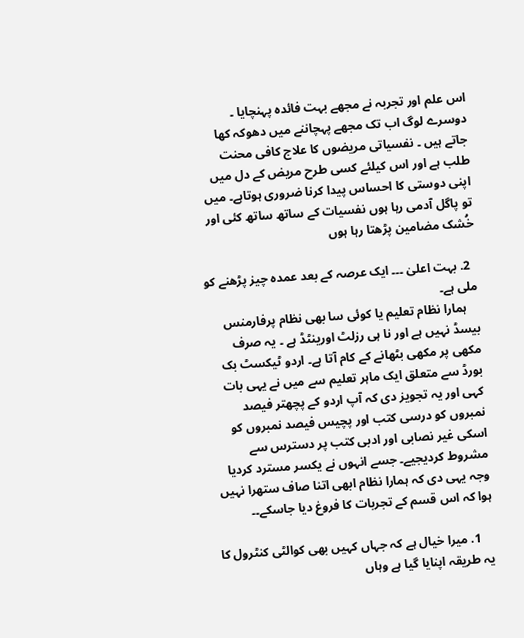اس علم اور تجربہ نے مجھے بہت فائدہ پہنچایا ۔ دوسرے لوگ اب تک مجھے پہچاننے میں دھوکہ کھا جاتے ہیں ۔ نفسیاتی مریضوں کا علاج کافی محنت طلب ہے اور اس کیلئے کسی طرح مریض کے دل میں اپنی دوستی کا احساس پیدا کرنا ضروری ہوتاہے۔ میں تو پاگل آدمی رہا ہوں نفسیات کے ساتھ ساتھ کئی اور خُشک مضامین پڑھتا رہا ہوں

  2. بہت اعلیٰ ۔۔۔ ایک عرصہ کے بعد عمدہ چیز پڑھنے کو ملی ہے۔
    ہمارا نظام تعلیم یا کوئی سا بھی نظام پرفارمنس بیسڈ نہیں ہے اور نا ہی رزلٹ اورینٹڈ ہے ۔ یہ صرف مکھی پر مکھی بٹھانے کے کام آتا ہے۔ اردو ٹیکسٹ بک بورڈ سے متعلق ایک ماہر تعلیم سے میں نے یہی بات کہی اور یہ تجویز دی کہ آپ اردو کے پچھتر فیصد نمبروں کو درسی کتب اور پچیس فیصد نمبروں کو اسکی غیر نصابی اور ادبی کتب پر دسترس سے مشروط کردیجیے۔ جسے انہوں نے یکسر مسترد کردیا وجہ یہی دی کہ ہمارا نظام ابھی اتنا صاف ستھرا نہیں ہوا کہ اس قسم کے تجربات کا فروغ دیا جاسکے۔۔

    1. میرا خیال ہے کہ جہاں کہیں بھی کوالٹی کنٹرول کا یہ طریقہ اپنایا گیا ہے وہاں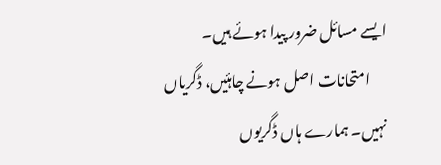ایسے مسائل ضرور پیدا ہوئے ہیں۔
      امتحانات اصل ہونے چاہئیں، ڈگریاں نہیں۔ ہمارے ہاں ڈگریوں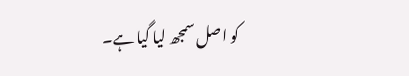کو اصل سمجھ لیا گیا ہے۔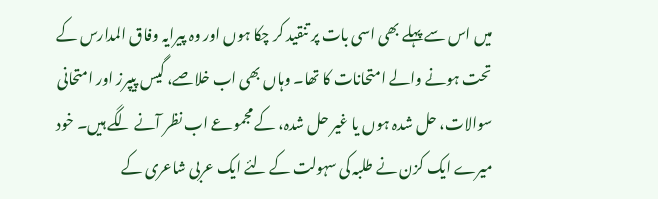میں اس سے پہلے بھی اسی بات پر تنقید کر چکا ہوں اور وہ پیرایہ وفاق المدارس کے تحت ہونے والے امتحانات کا تھا۔ وہاں بھی اب خلاصے، گیس پیپرز اور امتحانی سوالات، حل شدہ ہوں یا غیر حل شدہ، کے مجموعے اب نظر آنے لگے ہیں۔ خود میرے ایک کزن نے طلبہ کی سہولت کے لئے ایک عربی شاعری کے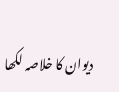دیوان کا خلاصہ لکھا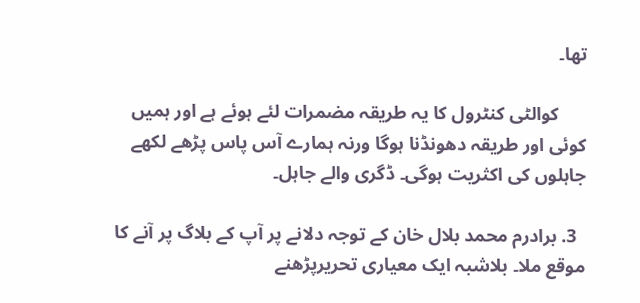تھا۔

      کوالٹی کنٹرول کا یہ طریقہ مضمرات لئے ہوئے ہے اور ہمیں کوئی اور طریقہ دھونڈنا ہوگا ورنہ ہمارے آس پاس پڑھے لکھے جاہلوں کی اکثریت ہوگی۔ ڈگری والے جاہل۔

  3. برادرم محمد بلال خان کے توجہ دلانے پر آپ کے بلاگ پر آنے کا موقع ملا۔ بلاشبہ ایک معیاری تحریرپڑھنے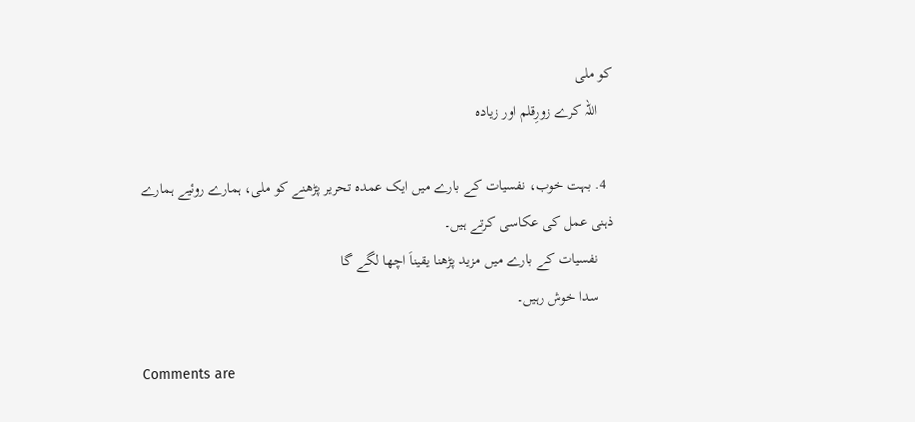کو ملی
    اللہ کرے زورِقلم اور زیادہ

  4. بہت خوب، نفسیات کے بارے میں ایک عمدہ تحریر پڑھنے کو ملی، ہمارے روئیے ہمارے ذہنی عمل کی عکاسی کرتے ہیں۔
    نفسیات کے بارے میں مزید پڑھنا یقیناَ اچھا لگے گا
    سدا خوش رہیں۔

Comments are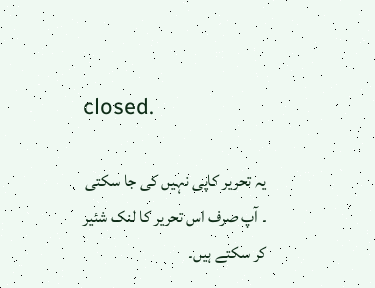closed.

یہ تحریر کاپی نہیں کی جا سکتی ۔ آپ صرف اس تحریر کا لنک شئیر کر سکتے ہیں۔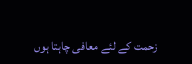زحمت کے لئے معافی چاہتا ہوں